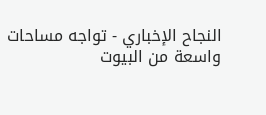النجاح الإخباري - تواجه مساحات واسعة من البيوت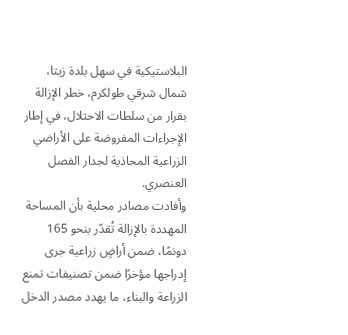البلاستيكية في سهل بلدة زيتا، شمال شرقي طولكرم، خطر الإزالة بقرار من سلطات الاحتلال، في إطار الإجراءات المفروضة على الأراضي الزراعية المحاذية لجدار الفصل العنصري.
وأفادت مصادر محلية بأن المساحة المهددة بالإزالة تُقدّر بنحو 165 دونمًا، ضمن أراضٍ زراعية جرى إدراجها مؤخرًا ضمن تصنيفات تمنع الزراعة والبناء، ما يهدد مصدر الدخل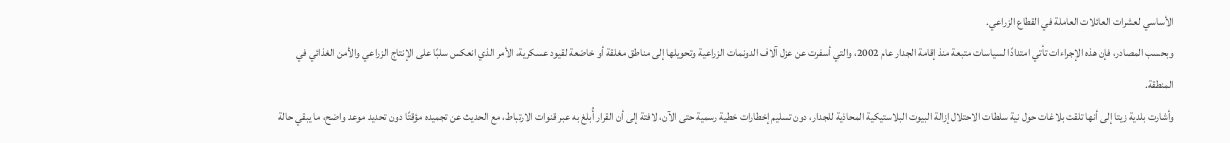الأساسي لعشرات العائلات العاملة في القطاع الزراعي.
وبحسب المصادر، فإن هذه الإجراءات تأتي امتدادًا لسياسات متبعة منذ إقامة الجدار عام 2002، والتي أسفرت عن عزل آلاف الدونمات الزراعية وتحويلها إلى مناطق مغلقة أو خاضعة لقيود عسكرية، الأمر الذي انعكس سلبًا على الإنتاج الزراعي والأمن الغذائي في المنطقة.
وأشارت بلدية زيتا إلى أنها تلقت بلاغات حول نية سلطات الاحتلال إزالة البيوت البلاستيكية المحاذية للجدار، دون تسليم إخطارات خطية رسمية حتى الآن، لافتة إلى أن القرار أُبلغ به عبر قنوات الارتباط، مع الحديث عن تجميده مؤقتًا دون تحديد موعد واضح، ما يبقي حالة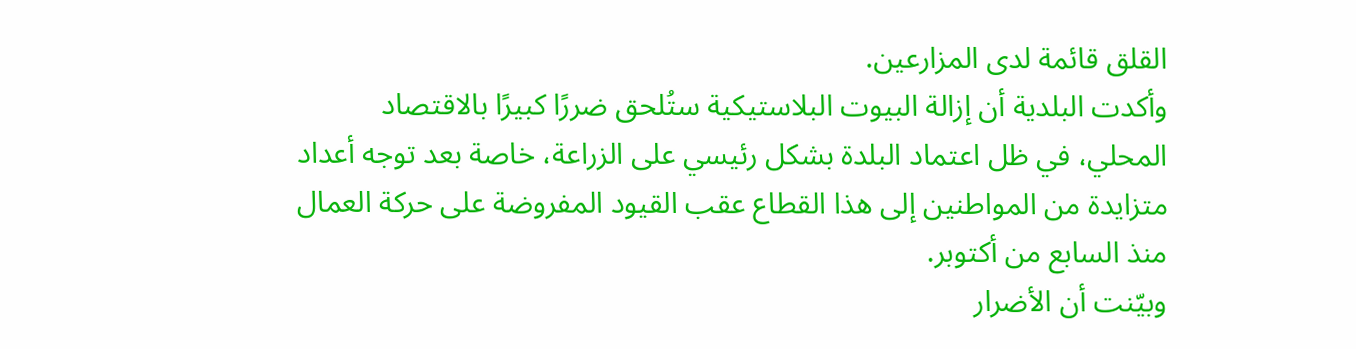القلق قائمة لدى المزارعين.
وأكدت البلدية أن إزالة البيوت البلاستيكية ستُلحق ضررًا كبيرًا بالاقتصاد المحلي، في ظل اعتماد البلدة بشكل رئيسي على الزراعة، خاصة بعد توجه أعداد متزايدة من المواطنين إلى هذا القطاع عقب القيود المفروضة على حركة العمال منذ السابع من أكتوبر.
وبيّنت أن الأضرار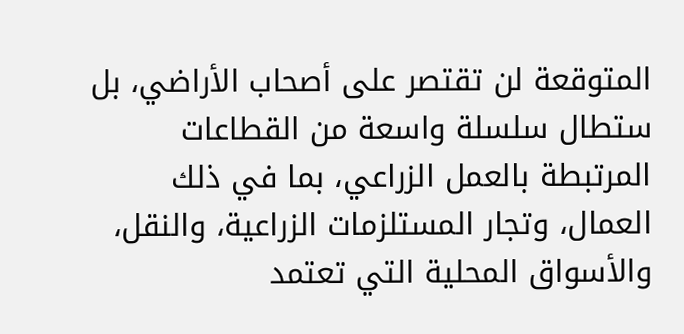المتوقعة لن تقتصر على أصحاب الأراضي، بل ستطال سلسلة واسعة من القطاعات المرتبطة بالعمل الزراعي، بما في ذلك العمال، وتجار المستلزمات الزراعية، والنقل، والأسواق المحلية التي تعتمد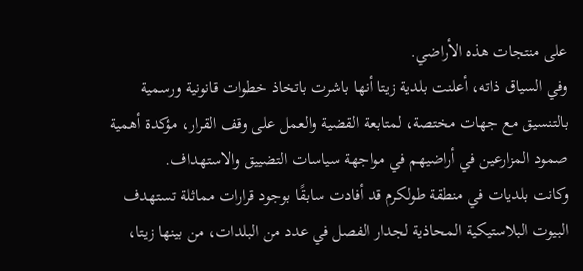على منتجات هذه الأراضي.
وفي السياق ذاته، أعلنت بلدية زيتا أنها باشرت باتخاذ خطوات قانونية ورسمية بالتنسيق مع جهات مختصة، لمتابعة القضية والعمل على وقف القرار، مؤكدة أهمية صمود المزارعين في أراضيهم في مواجهة سياسات التضييق والاستهداف.
وكانت بلديات في منطقة طولكرم قد أفادت سابقًا بوجود قرارات مماثلة تستهدف البيوت البلاستيكية المحاذية لجدار الفصل في عدد من البلدات، من بينها زيتا،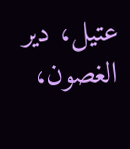عتيل، دير الغصون،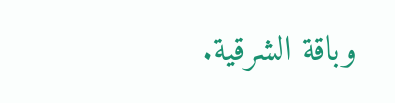وباقة الشرقية.